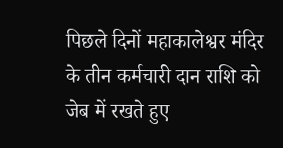पिछले दिनों महाकालेश्वर मंदिर के तीन कर्मचारी दान राशि को जेब में रखते हुए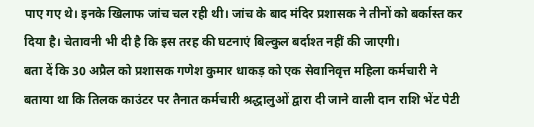पाए गए थे। इनके खिलाफ जांच चल रही थी। जांच के बाद मंदिर प्रशासक ने तीनों को बर्कास्त कर दिया है। चेतावनी भी दी है कि इस तरह की घटनाएं बिल्कुल बर्दाश्त नहीं की जाएगी।
बता दें कि 30 अप्रैल को प्रशासक गणेश कुमार धाकड़ को एक सेवानिवृत्त महिला कर्मचारी ने बताया था कि तिलक काउंटर पर तैनात कर्मचारी श्रद्धालुओं द्वारा दी जाने वाली दान राशि भेंट पेटी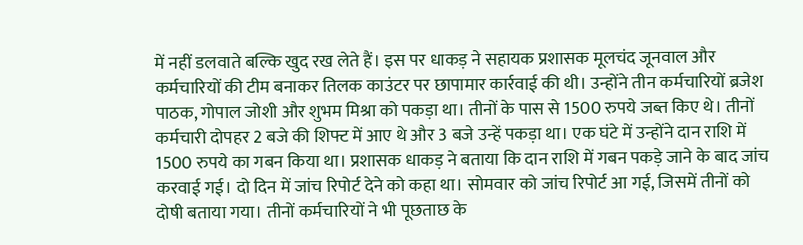में नहीं डलवाते बल्कि खुद रख लेते हैं। इस पर धाकड़ ने सहायक प्रशासक मूलचंद जूनवाल और कर्मचारियों की टीम बनाकर तिलक काउंटर पर छापामार कार्रवाई की थी। उन्होंने तीन कर्मचारियों ब्रजेश पाठक, गोपाल जोशी और शुभम मिश्रा को पकड़ा था। तीनों के पास से 1500 रुपये जब्त किए थे। तीनों कर्मचारी दोपहर 2 बजे की शिफ्ट में आए थे और 3 बजे उन्हें पकड़ा था। एक घंटे में उन्होंने दान राशि में 1500 रुपये का गबन किया था। प्रशासक धाकड़ ने बताया कि दान राशि में गबन पकड़े जाने के बाद जांच करवाई गई। दो दिन में जांच रिपोर्ट देने को कहा था। सोमवार को जांच रिपोर्ट आ गई, जिसमें तीनों को दोषी बताया गया। तीनों कर्मचारियों ने भी पूछताछ के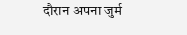दौरान अपना जुर्म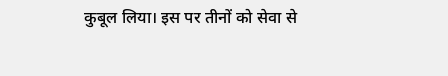कुबूल लिया। इस पर तीनों को सेवा से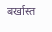बर्खास्त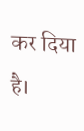कर दिया है।